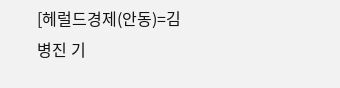[헤럴드경제(안동)=김병진 기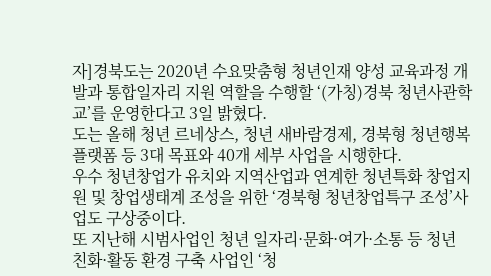자]경북도는 2020년 수요맞춤형 청년인재 양성 교육과정 개발과 통합일자리 지원 역할을 수행할 ‘(가칭)경북 청년사관학교’를 운영한다고 3일 밝혔다.
도는 올해 청년 르네상스, 청년 새바람경제, 경북형 청년행복 플랫폼 등 3대 목표와 40개 세부 사업을 시행한다.
우수 청년창업가 유치와 지역산업과 연계한 청년특화 창업지원 및 창업생태계 조성을 위한 ‘경북형 청년창업특구 조성’사업도 구상중이다.
또 지난해 시범사업인 청년 일자리·문화·여가·소통 등 청년 친화·활동 환경 구축 사업인 ‘청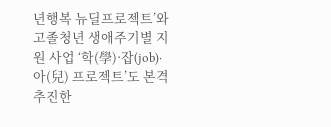년행복 뉴딜프로젝트’와 고졸청년 생애주기별 지원 사업 ‘학(學)·잡(job)·아(兒) 프로젝트’도 본격 추진한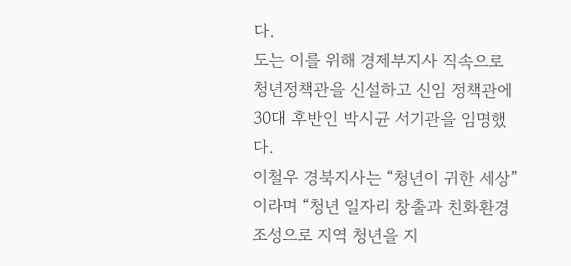다.
도는 이를 위해 경제부지사 직속으로 청년정책관을 신설하고 신임 정책관에 30대 후반인 박시균 서기관을 임명했다.
이철우 경북지사는 “청년이 귀한 세상”이라며 “청년 일자리 창출과 친화환경 조성으로 지역 청년을 지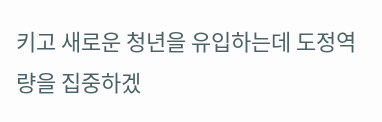키고 새로운 청년을 유입하는데 도정역량을 집중하겠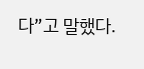다”고 말했다.